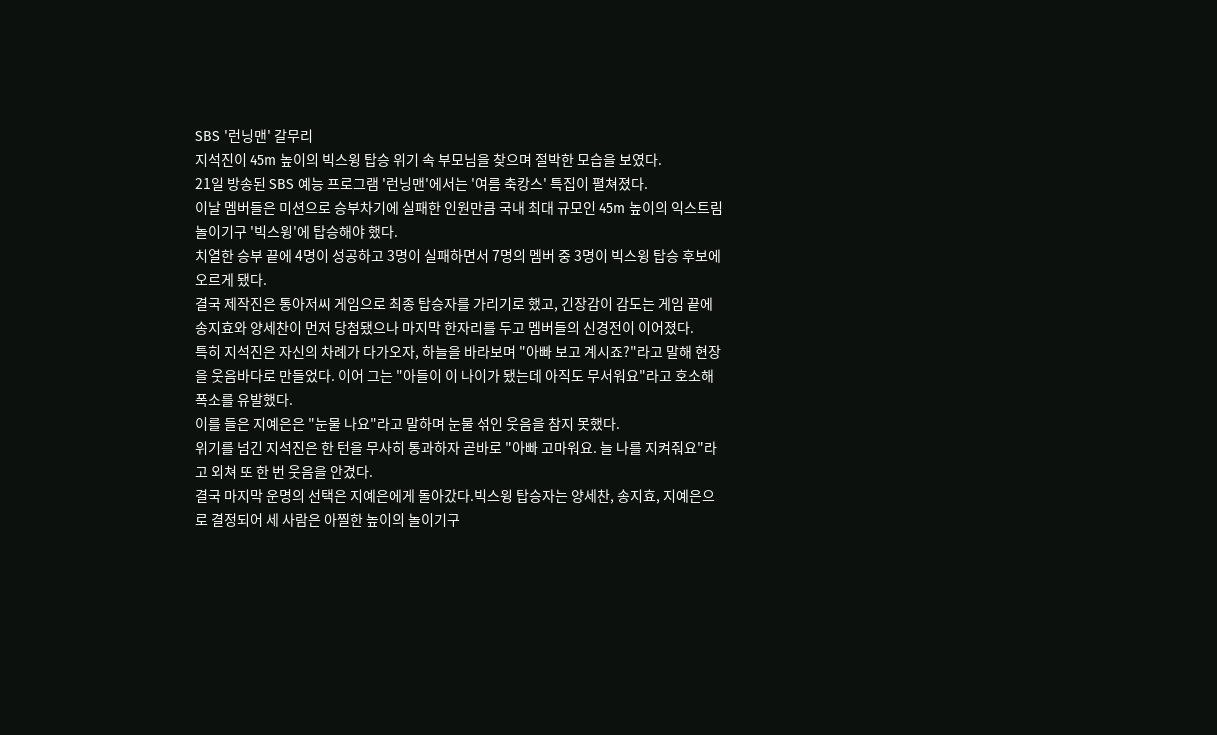SBS '런닝맨' 갈무리
지석진이 45m 높이의 빅스윙 탑승 위기 속 부모님을 찾으며 절박한 모습을 보였다.
21일 방송된 SBS 예능 프로그램 '런닝맨'에서는 '여름 축캉스' 특집이 펼쳐졌다.
이날 멤버들은 미션으로 승부차기에 실패한 인원만큼 국내 최대 규모인 45m 높이의 익스트림 놀이기구 '빅스윙'에 탑승해야 했다.
치열한 승부 끝에 4명이 성공하고 3명이 실패하면서 7명의 멤버 중 3명이 빅스윙 탑승 후보에 오르게 됐다.
결국 제작진은 통아저씨 게임으로 최종 탑승자를 가리기로 했고, 긴장감이 감도는 게임 끝에 송지효와 양세찬이 먼저 당첨됐으나 마지막 한자리를 두고 멤버들의 신경전이 이어졌다.
특히 지석진은 자신의 차례가 다가오자, 하늘을 바라보며 "아빠 보고 계시죠?"라고 말해 현장을 웃음바다로 만들었다. 이어 그는 "아들이 이 나이가 됐는데 아직도 무서워요"라고 호소해 폭소를 유발했다.
이를 들은 지예은은 "눈물 나요"라고 말하며 눈물 섞인 웃음을 참지 못했다.
위기를 넘긴 지석진은 한 턴을 무사히 통과하자 곧바로 "아빠 고마워요. 늘 나를 지켜줘요"라고 외쳐 또 한 번 웃음을 안겼다.
결국 마지막 운명의 선택은 지예은에게 돌아갔다.빅스윙 탑승자는 양세찬, 송지효, 지예은으로 결정되어 세 사람은 아찔한 높이의 놀이기구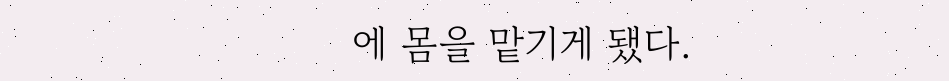에 몸을 맡기게 됐다.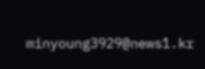minyoung3929@news1.kr